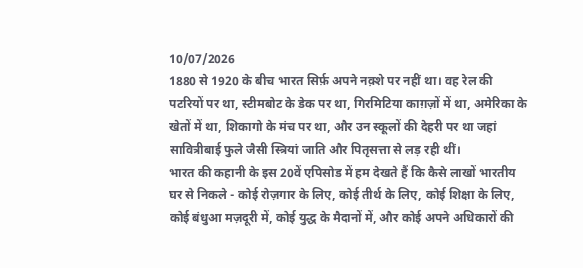10/07/2026
1880 से 1920 के बीच भारत सिर्फ़ अपने नक़्शे पर नहीं था। वह रेल की पटरियों पर था, स्टीमबोट के डेक पर था, गिरमिटिया काग़ज़ों में था, अमेरिका के खेतों में था, शिकागो के मंच पर था, और उन स्कूलों की देहरी पर था जहां सावित्रीबाई फुले जैसी स्त्रियां जाति और पितृसत्ता से लड़ रही थीं।
भारत की कहानी के इस 20वें एपिसोड में हम देखते हैं कि कैसे लाखों भारतीय घर से निकले - कोई रोज़गार के लिए, कोई तीर्थ के लिए, कोई शिक्षा के लिए, कोई बंधुआ मज़दूरी में, कोई युद्ध के मैदानों में, और कोई अपने अधिकारों की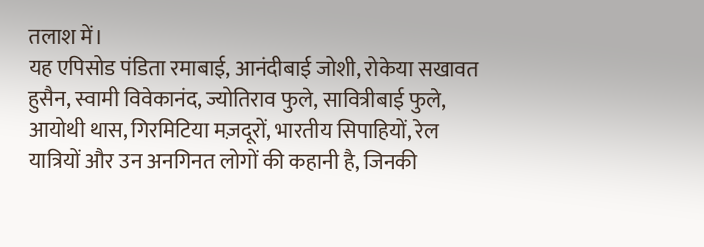तलाश में।
यह एपिसोड पंडिता रमाबाई, आनंदीबाई जोशी, रोकेया सखावत हुसैन, स्वामी विवेकानंद, ज्योतिराव फुले, सावित्रीबाई फुले, आयोथी थास, गिरमिटिया मज़दूरों, भारतीय सिपाहियों, रेल यात्रियों और उन अनगिनत लोगों की कहानी है, जिनकी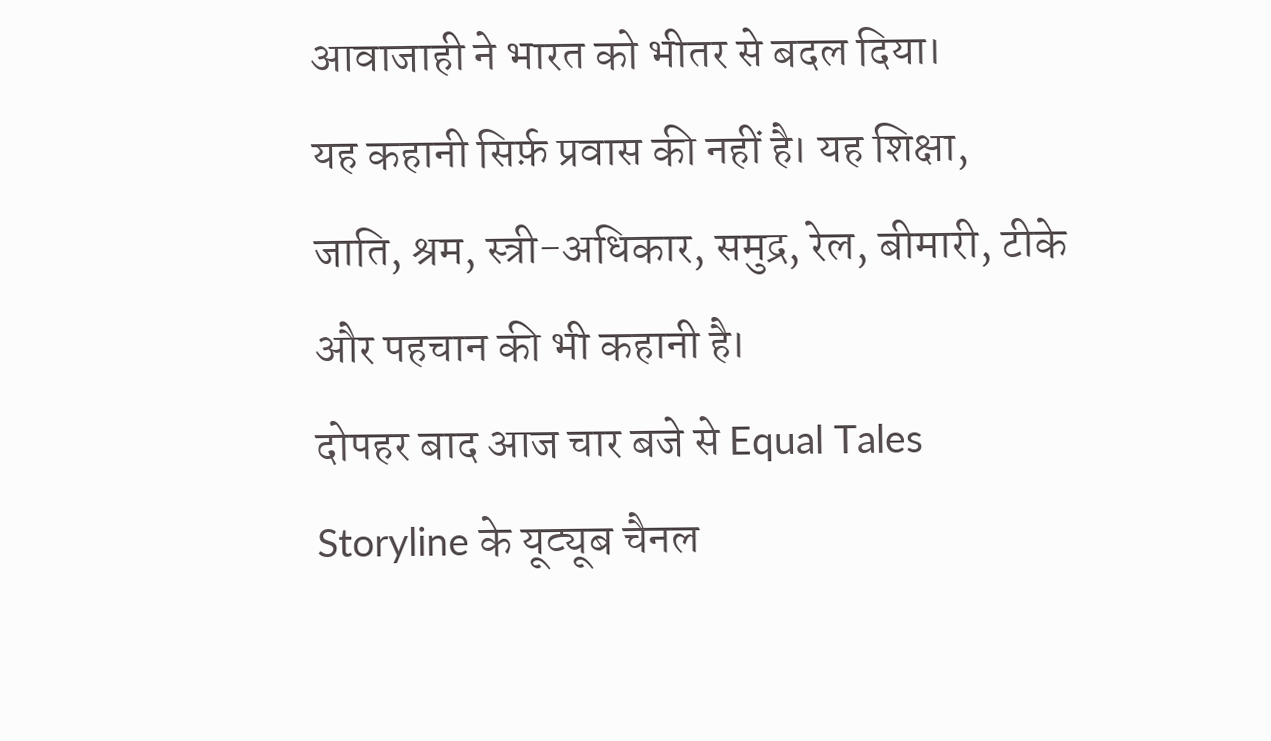आवाजाही ने भारत को भीतर से बदल दिया।
यह कहानी सिर्फ़ प्रवास की नहीं है। यह शिक्षा, जाति, श्रम, स्त्री-अधिकार, समुद्र, रेल, बीमारी, टीके और पहचान की भी कहानी है।
दोपहर बाद आज चार बजे से Equal Tales Storyline के यूट्यूब चैनल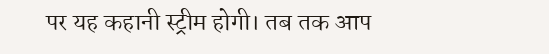पर यह कहानी स्ट्रीम होगी। तब तक आप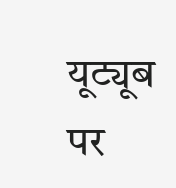यूट्यूब पर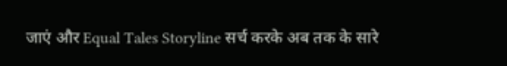जाएं और Equal Tales Storyline सर्च करके अब तक के सारे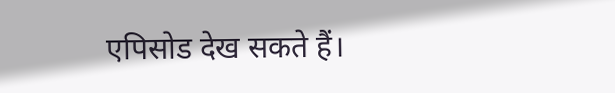एपिसोड देख सकते हैं।